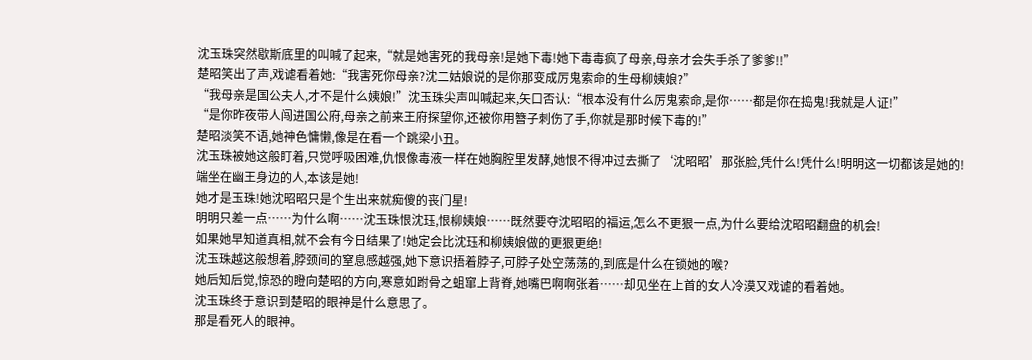沈玉珠突然歇斯底里的叫喊了起来,“就是她害死的我母亲!是她下毒!她下毒毒疯了母亲,母亲才会失手杀了爹爹!!”
楚昭笑出了声,戏谑看着她:“我害死你母亲?沈二姑娘说的是你那变成厉鬼索命的生母柳姨娘?”
“我母亲是国公夫人,才不是什么姨娘!”沈玉珠尖声叫喊起来,矢口否认:“根本没有什么厉鬼索命,是你……都是你在捣鬼!我就是人证!”
“是你昨夜带人闯进国公府,母亲之前来王府探望你,还被你用簪子刺伤了手,你就是那时候下毒的!”
楚昭淡笑不语,她神色慵懒,像是在看一个跳梁小丑。
沈玉珠被她这般盯着,只觉呼吸困难,仇恨像毒液一样在她胸腔里发酵,她恨不得冲过去撕了‘沈昭昭’那张脸,凭什么!凭什么!明明这一切都该是她的!
端坐在幽王身边的人,本该是她!
她才是玉珠!她沈昭昭只是个生出来就痴傻的丧门星!
明明只差一点……为什么啊……沈玉珠恨沈珏,恨柳姨娘……既然要夺沈昭昭的福运,怎么不更狠一点,为什么要给沈昭昭翻盘的机会!
如果她早知道真相,就不会有今日结果了!她定会比沈珏和柳姨娘做的更狠更绝!
沈玉珠越这般想着,脖颈间的窒息感越强,她下意识捂着脖子,可脖子处空荡荡的,到底是什么在锁她的喉?
她后知后觉,惊恐的瞪向楚昭的方向,寒意如跗骨之蛆窜上背脊,她嘴巴啊啊张着……却见坐在上首的女人冷漠又戏谑的看着她。
沈玉珠终于意识到楚昭的眼神是什么意思了。
那是看死人的眼神。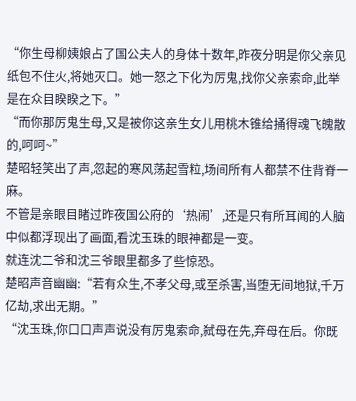“你生母柳姨娘占了国公夫人的身体十数年,昨夜分明是你父亲见纸包不住火,将她灭口。她一怒之下化为厉鬼,找你父亲索命,此举是在众目睽睽之下。”
“而你那厉鬼生母,又是被你这亲生女儿用桃木锥给捅得魂飞魄散的,呵呵~”
楚昭轻笑出了声,忽起的寒风荡起雪粒,场间所有人都禁不住背脊一麻。
不管是亲眼目睹过昨夜国公府的‘热闹’,还是只有所耳闻的人脑中似都浮现出了画面,看沈玉珠的眼神都是一变。
就连沈二爷和沈三爷眼里都多了些惊恐。
楚昭声音幽幽:“若有众生,不孝父母,或至杀害,当堕无间地狱,千万亿劫,求出无期。”
“沈玉珠,你口口声声说没有厉鬼索命,弑母在先,弃母在后。你既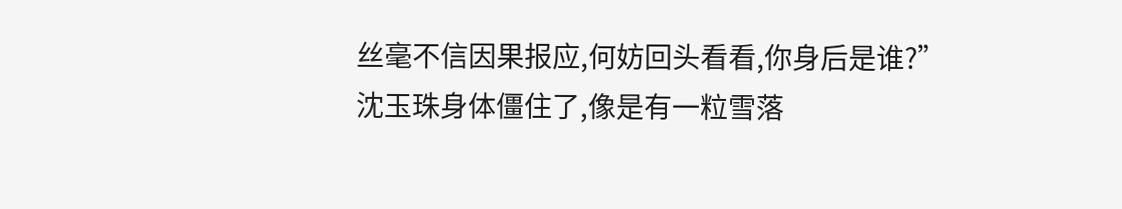丝毫不信因果报应,何妨回头看看,你身后是谁?”
沈玉珠身体僵住了,像是有一粒雪落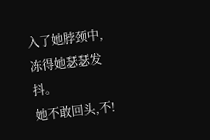入了她脖颈中,冻得她瑟瑟发抖。
她不敢回头,不!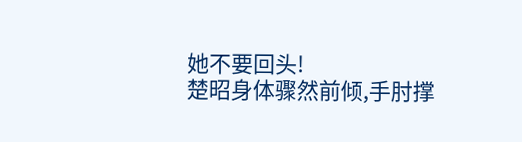她不要回头!
楚昭身体骤然前倾,手肘撑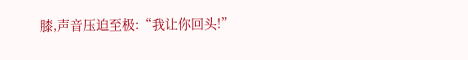膝,声音压迫至极:“我让你回头!”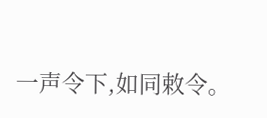一声令下,如同敕令。